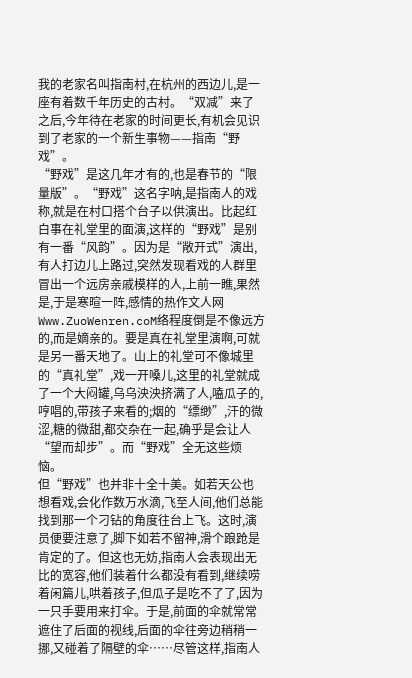我的老家名叫指南村,在杭州的西边儿,是一座有着数千年历史的古村。“双减”来了之后,今年待在老家的时间更长,有机会见识到了老家的一个新生事物——指南“野戏”。
“野戏”是这几年才有的,也是春节的“限量版”。“野戏”这名字呐,是指南人的戏称,就是在村口搭个台子以供演出。比起红白事在礼堂里的面演,这样的“野戏”是别有一番“风韵”。因为是“敞开式”演出,有人打边儿上路过,突然发现看戏的人群里冒出一个远房亲戚模样的人,上前一瞧,果然是,于是寒暄一阵,感情的热作文人网Www.ZuoWenren.coM络程度倒是不像远方的,而是嫡亲的。要是真在礼堂里演啊,可就是另一番天地了。山上的礼堂可不像城里的“真礼堂”,戏一开嗓儿,这里的礼堂就成了一个大闷罐,乌乌泱泱挤满了人,嗑瓜子的,哼唱的,带孩子来看的;烟的“缥缈”,汗的微涩,糖的微甜,都交杂在一起,确乎是会让人“望而却步”。而“野戏”全无这些烦恼。
但“野戏”也并非十全十美。如若天公也想看戏,会化作数万水滴,飞至人间,他们总能找到那一个刁钻的角度往台上飞。这时,演员便要注意了,脚下如若不留神,滑个踉跄是肯定的了。但这也无妨,指南人会表现出无比的宽容,他们装着什么都没有看到,继续唠着闲篇儿,哄着孩子,但瓜子是吃不了了,因为一只手要用来打伞。于是,前面的伞就常常遮住了后面的视线,后面的伞往旁边稍稍一挪,又碰着了隔壁的伞……尽管这样,指南人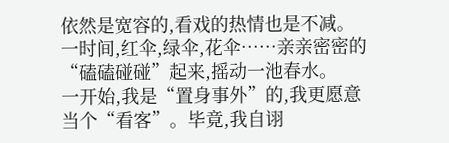依然是宽容的,看戏的热情也是不减。一时间,红伞,绿伞,花伞……亲亲密密的“磕磕碰碰”起来,摇动一池春水。
一开始,我是“置身事外”的,我更愿意当个“看客”。毕竟,我自诩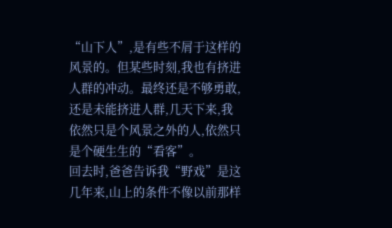“山下人”,是有些不屑于这样的风景的。但某些时刻,我也有挤进人群的冲动。最终还是不够勇敢,还是未能挤进人群,几天下来,我依然只是个风景之外的人,依然只是个硬生生的“看客”。
回去时,爸爸告诉我“野戏”是这几年来,山上的条件不像以前那样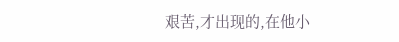艰苦,才出现的,在他小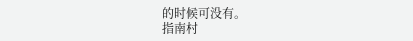的时候可没有。
指南村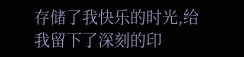存储了我快乐的时光,给我留下了深刻的印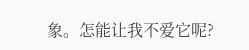象。怎能让我不爱它呢?